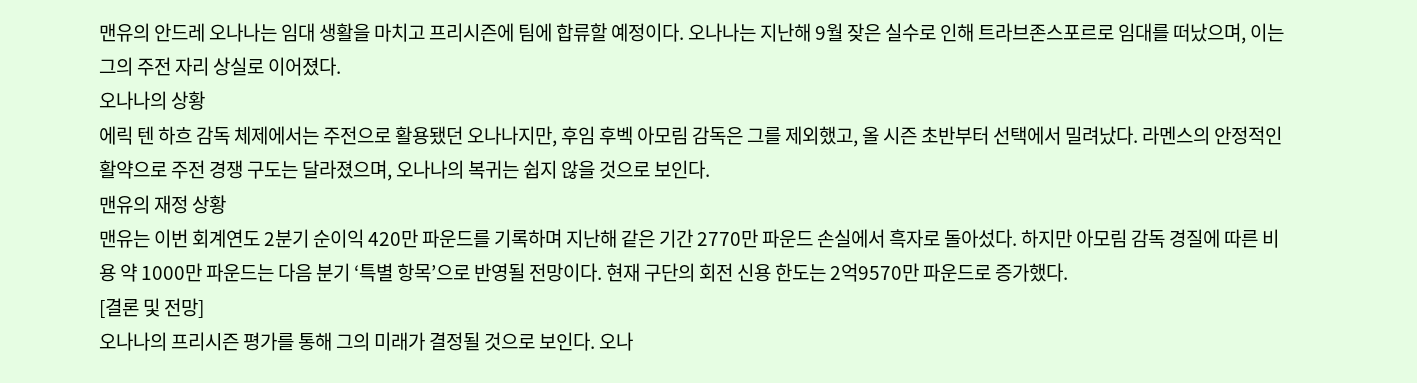맨유의 안드레 오나나는 임대 생활을 마치고 프리시즌에 팀에 합류할 예정이다. 오나나는 지난해 9월 잦은 실수로 인해 트라브존스포르로 임대를 떠났으며, 이는 그의 주전 자리 상실로 이어졌다.
오나나의 상황
에릭 텐 하흐 감독 체제에서는 주전으로 활용됐던 오나나지만, 후임 후벡 아모림 감독은 그를 제외했고, 올 시즌 초반부터 선택에서 밀려났다. 라멘스의 안정적인 활약으로 주전 경쟁 구도는 달라졌으며, 오나나의 복귀는 쉽지 않을 것으로 보인다.
맨유의 재정 상황
맨유는 이번 회계연도 2분기 순이익 420만 파운드를 기록하며 지난해 같은 기간 2770만 파운드 손실에서 흑자로 돌아섰다. 하지만 아모림 감독 경질에 따른 비용 약 1000만 파운드는 다음 분기 ‘특별 항목’으로 반영될 전망이다. 현재 구단의 회전 신용 한도는 2억9570만 파운드로 증가했다.
[결론 및 전망]
오나나의 프리시즌 평가를 통해 그의 미래가 결정될 것으로 보인다. 오나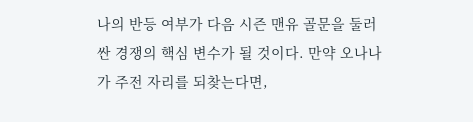나의 반등 여부가 다음 시즌 맨유 골문을 둘러싼 경쟁의 핵심 변수가 될 것이다. 만약 오나나가 주전 자리를 되찾는다면,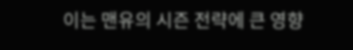이는 맨유의 시즌 전략에 큰 영향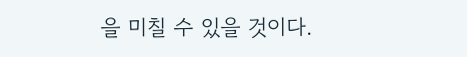을 미칠 수 있을 것이다.